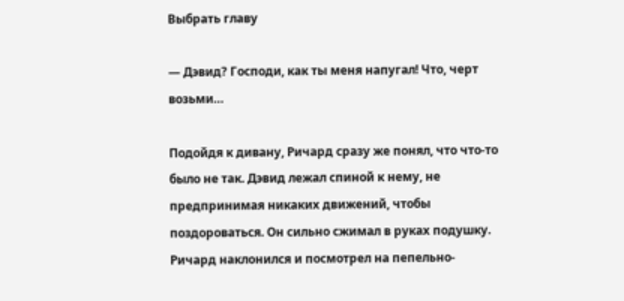Выбрать главу

— Дэвид? Господи, как ты меня напугал! Что, черт возьми…

Подойдя к дивану, Ричард сразу же понял, что что-то было не так. Дэвид лежал спиной к нему, не предпринимая никаких движений, чтобы поздороваться. Он сильно сжимал в руках подушку. Ричард наклонился и посмотрел на пепельно-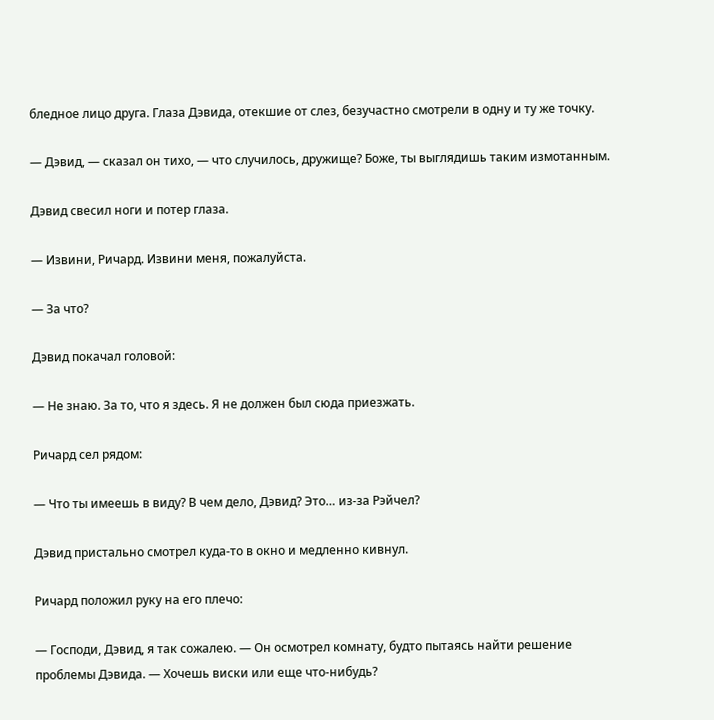бледное лицо друга. Глаза Дэвида, отекшие от слез, безучастно смотрели в одну и ту же точку.

— Дэвид, — сказал он тихо, — что случилось, дружище? Боже, ты выглядишь таким измотанным.

Дэвид свесил ноги и потер глаза.

— Извини, Ричард. Извини меня, пожалуйста.

— За что?

Дэвид покачал головой:

— Не знаю. За то, что я здесь. Я не должен был сюда приезжать.

Ричард сел рядом:

— Что ты имеешь в виду? В чем дело, Дэвид? Это… из-за Рэйчел?

Дэвид пристально смотрел куда-то в окно и медленно кивнул.

Ричард положил руку на его плечо:

— Господи, Дэвид, я так сожалею. — Он осмотрел комнату, будто пытаясь найти решение проблемы Дэвида. — Хочешь виски или еще что-нибудь?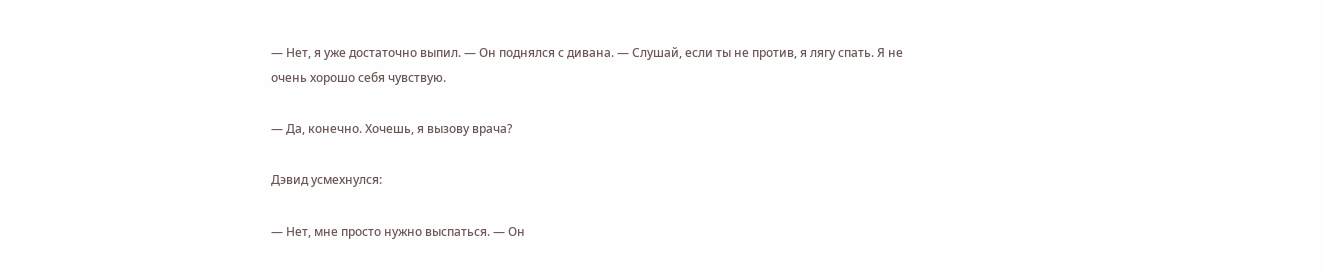— Нет, я уже достаточно выпил. — Он поднялся с дивана. — Слушай, если ты не против, я лягу спать. Я не очень хорошо себя чувствую.

— Да, конечно. Хочешь, я вызову врача?

Дэвид усмехнулся:

— Нет, мне просто нужно выспаться. — Он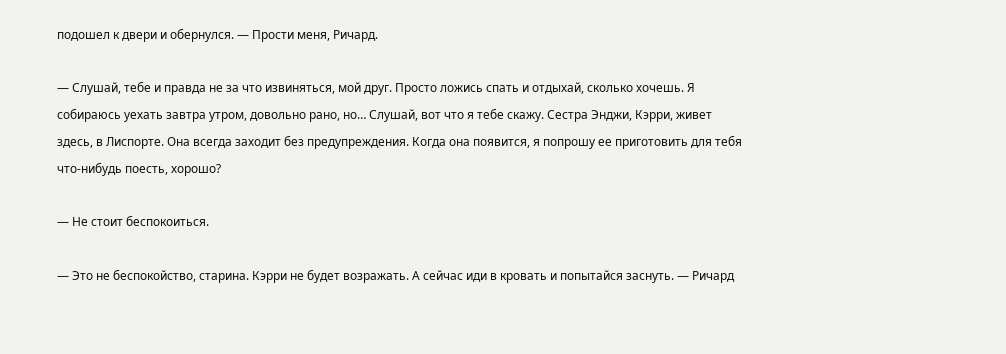подошел к двери и обернулся. — Прости меня, Ричард.

— Слушай, тебе и правда не за что извиняться, мой друг. Просто ложись спать и отдыхай, сколько хочешь. Я собираюсь уехать завтра утром, довольно рано, но… Слушай, вот что я тебе скажу. Сестра Энджи, Кэрри, живет здесь, в Лиспорте. Она всегда заходит без предупреждения. Когда она появится, я попрошу ее приготовить для тебя что-нибудь поесть, хорошо?

— Не стоит беспокоиться.

— Это не беспокойство, старина. Кэрри не будет возражать. А сейчас иди в кровать и попытайся заснуть. — Ричард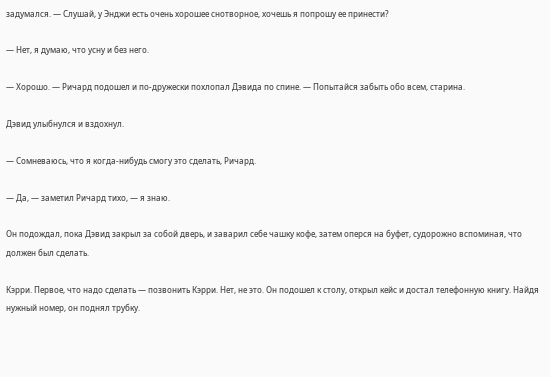задумался. — Слушай, у Энджи есть очень хорошее снотворное, хочешь я попрошу ее принести?

— Нет, я думаю, что усну и без него.

— Хорошо. — Ричард подошел и по-дружески похлопал Дэвида по спине. — Попытайся забыть обо всем, старина.

Дэвид улыбнулся и вздохнул.

— Сомневаюсь, что я когда-нибудь смогу это сделать, Ричард.

— Да, — заметил Ричард тихо, — я знаю.

Он подождал, пока Дэвид закрыл за собой дверь, и заварил себе чашку кофе, затем оперся на буфет, судорожно вспоминая, что должен был сделать.

Кэрри. Первое, что надо сделать — позвонить Кэрри. Нет, не это. Он подошел к столу, открыл кейс и достал телефонную книгу. Найдя нужный номер, он поднял трубку.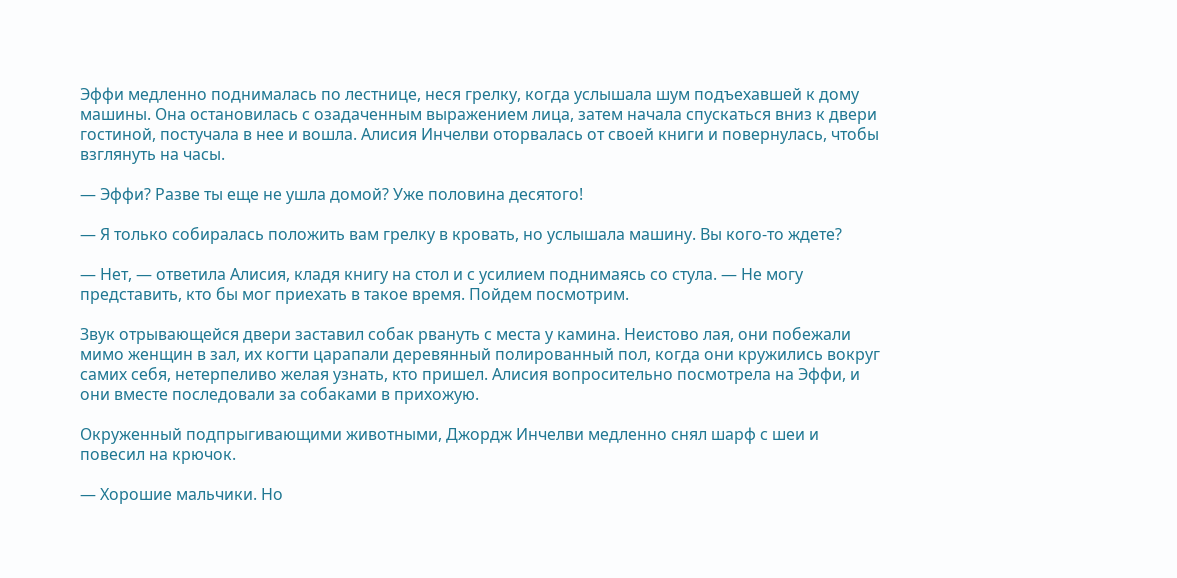Эффи медленно поднималась по лестнице, неся грелку, когда услышала шум подъехавшей к дому машины. Она остановилась с озадаченным выражением лица, затем начала спускаться вниз к двери гостиной, постучала в нее и вошла. Алисия Инчелви оторвалась от своей книги и повернулась, чтобы взглянуть на часы.

— Эффи? Разве ты еще не ушла домой? Уже половина десятого!

— Я только собиралась положить вам грелку в кровать, но услышала машину. Вы кого-то ждете?

— Нет, — ответила Алисия, кладя книгу на стол и с усилием поднимаясь со стула. — Не могу представить, кто бы мог приехать в такое время. Пойдем посмотрим.

Звук отрывающейся двери заставил собак рвануть с места у камина. Неистово лая, они побежали мимо женщин в зал, их когти царапали деревянный полированный пол, когда они кружились вокруг самих себя, нетерпеливо желая узнать, кто пришел. Алисия вопросительно посмотрела на Эффи, и они вместе последовали за собаками в прихожую.

Окруженный подпрыгивающими животными, Джордж Инчелви медленно снял шарф с шеи и повесил на крючок.

— Хорошие мальчики. Но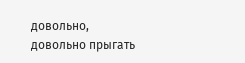довольно, довольно прыгать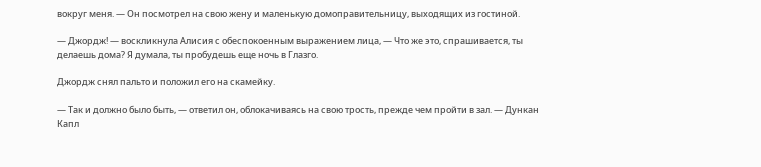вокруг меня. — Он посмотрел на свою жену и маленькую домоправительницу, выходящих из гостиной.

— Джордж! — воскликнула Алисия с обеспокоенным выражением лица, — Что же это, спрашивается, ты делаешь дома? Я думала, ты пробудешь еще ночь в Глазго.

Джордж снял пальто и положил его на скамейку.

— Так и должно было быть, — ответил он, облокачиваясь на свою трость, прежде чем пройти в зал. — Дункан Капл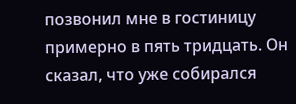позвонил мне в гостиницу примерно в пять тридцать. Он сказал, что уже собирался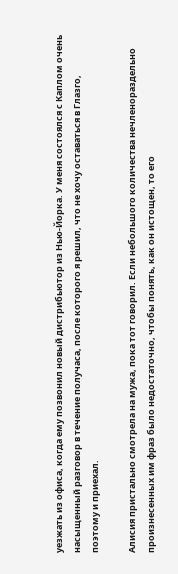уезжать из офиса, когда ему позвонил новый дистрибьютор из Нью-Йорка. У меня состоялся с Каплом очень насыщенный разговор в течение получаса, после которого я решил, что не хочу оставаться в Глазго, поэтому и приехал.

Алисия пристально смотрела на мужа, пока тот говорил. Если небольшого количества нечленораздельно произнесенных им фраз было недостаточно, чтобы понять, как он истощен, то его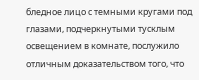бледное лицо с темными кругами под глазами, подчеркнутыми тусклым освещением в комнате, послужило отличным доказательством того, что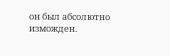он был абсолютно изможден.